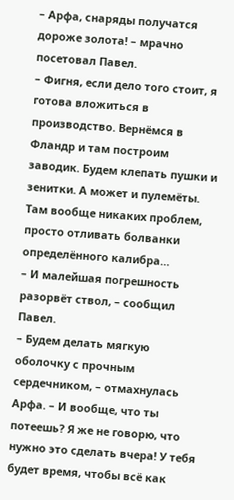– Арфа, снаряды получатся дороже золота! – мрачно посетовал Павел.
– Фигня, если дело того стоит, я готова вложиться в производство. Вернёмся в Фландр и там построим заводик. Будем клепать пушки и зенитки. А может и пулемёты. Там вообще никаких проблем, просто отливать болванки определённого калибра…
– И малейшая погрешность разорвёт ствол, – сообщил Павел.
– Будем делать мягкую оболочку с прочным сердечником, – отмахнулась Арфа. – И вообще, что ты потеешь? Я же не говорю, что нужно это сделать вчера! У тебя будет время, чтобы всё как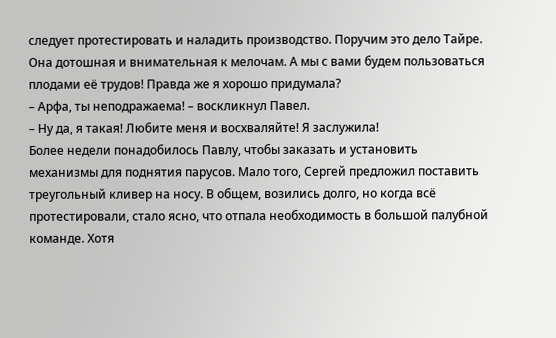следует протестировать и наладить производство. Поручим это дело Тайре. Она дотошная и внимательная к мелочам. А мы с вами будем пользоваться плодами её трудов! Правда же я хорошо придумала?
– Арфа, ты неподражаема! – воскликнул Павел.
– Ну да, я такая! Любите меня и восхваляйте! Я заслужила!
Более недели понадобилось Павлу, чтобы заказать и установить механизмы для поднятия парусов. Мало того, Сергей предложил поставить треугольный кливер на носу. В общем, возились долго, но когда всё протестировали, стало ясно, что отпала необходимость в большой палубной команде. Хотя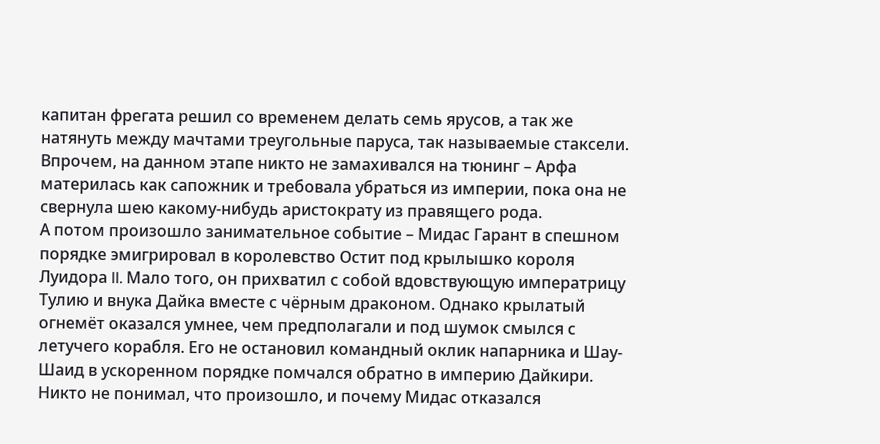капитан фрегата решил со временем делать семь ярусов, а так же натянуть между мачтами треугольные паруса, так называемые стаксели.
Впрочем, на данном этапе никто не замахивался на тюнинг – Арфа материлась как сапожник и требовала убраться из империи, пока она не свернула шею какому-нибудь аристократу из правящего рода.
А потом произошло занимательное событие – Мидас Гарант в спешном порядке эмигрировал в королевство Остит под крылышко короля Луидора II. Мало того, он прихватил с собой вдовствующую императрицу Тулию и внука Дайка вместе с чёрным драконом. Однако крылатый огнемёт оказался умнее, чем предполагали и под шумок смылся с летучего корабля. Его не остановил командный оклик напарника и Шау-Шаид в ускоренном порядке помчался обратно в империю Дайкири.
Никто не понимал, что произошло, и почему Мидас отказался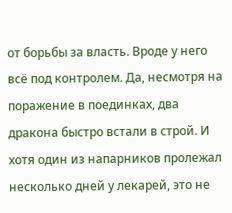от борьбы за власть. Вроде у него всё под контролем. Да, несмотря на поражение в поединках, два дракона быстро встали в строй. И хотя один из напарников пролежал несколько дней у лекарей, это не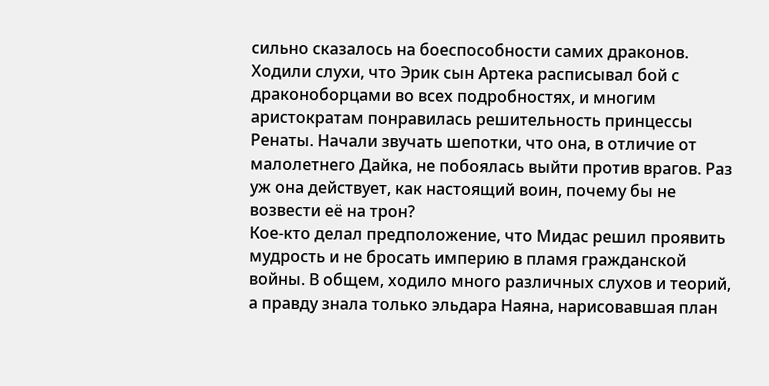сильно сказалось на боеспособности самих драконов.
Ходили слухи, что Эрик сын Артека расписывал бой с драконоборцами во всех подробностях, и многим аристократам понравилась решительность принцессы Ренаты. Начали звучать шепотки, что она, в отличие от малолетнего Дайка, не побоялась выйти против врагов. Раз уж она действует, как настоящий воин, почему бы не возвести её на трон?
Кое-кто делал предположение, что Мидас решил проявить мудрость и не бросать империю в пламя гражданской войны. В общем, ходило много различных слухов и теорий, а правду знала только эльдара Наяна, нарисовавшая план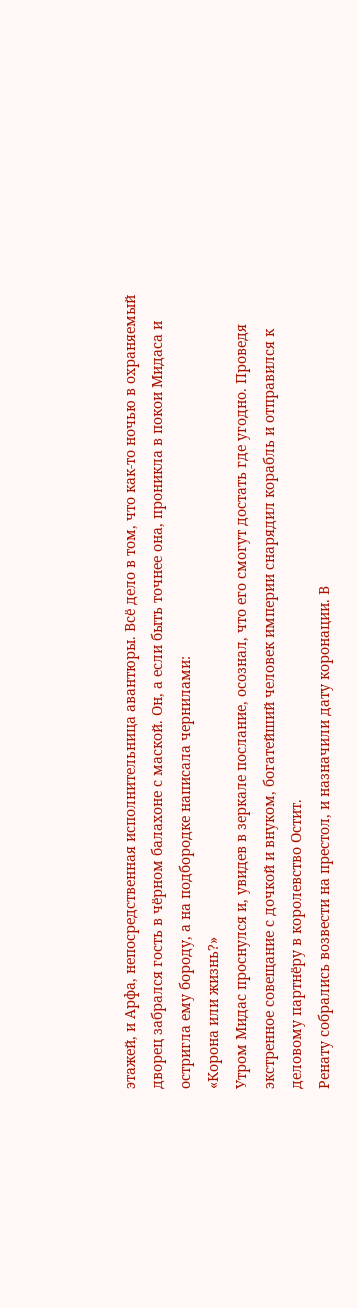этажей, и Арфа, непосредственная исполнительница авантюры. Всё дело в том, что как-то ночью в охраняемый дворец забрался гость в чёрном балахоне с маской. Он, а если быть точнее она, проникла в покои Мидаса и остригла ему бороду, а на подбородке написала чернилами:
«Корона или жизнь?»
Утром Мидас проснулся и, увидев в зеркале послание, осознал, что его смогут достать где угодно. Проведя экстренное совещание с дочкой и внуком, богатейший человек империи снарядил корабль и отправился к деловому партнёру в королевство Остит.
Ренату собрались возвести на престол, и назначили дату коронации. В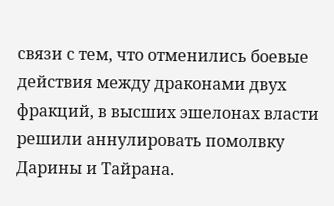связи с тем, что отменились боевые действия между драконами двух фракций, в высших эшелонах власти решили аннулировать помолвку Дарины и Тайрана.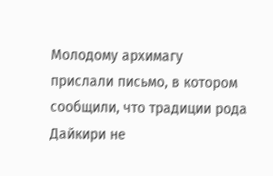Молодому архимагу прислали письмо, в котором сообщили, что традиции рода Дайкири не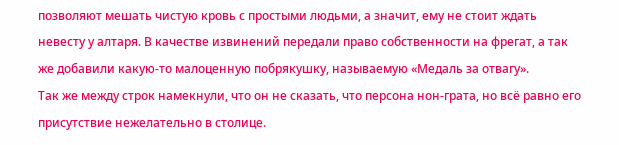позволяют мешать чистую кровь с простыми людьми, а значит, ему не стоит ждать невесту у алтаря. В качестве извинений передали право собственности на фрегат, а так же добавили какую-то малоценную побрякушку, называемую «Медаль за отвагу».
Так же между строк намекнули, что он не сказать, что персона нон-грата, но всё равно его присутствие нежелательно в столице.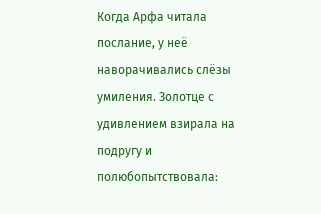Когда Арфа читала послание, у неё наворачивались слёзы умиления. Золотце с удивлением взирала на подругу и полюбопытствовала: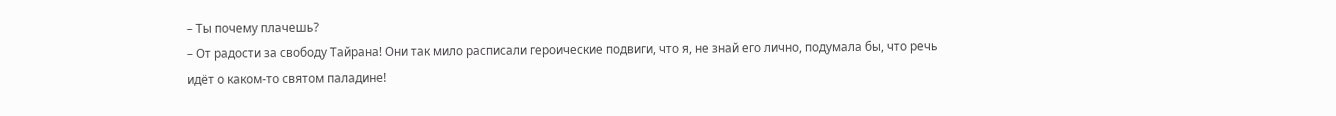– Ты почему плачешь?
– От радости за свободу Тайрана! Они так мило расписали героические подвиги, что я, не знай его лично, подумала бы, что речь идёт о каком-то святом паладине!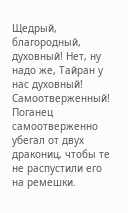Щедрый, благородный, духовный! Нет, ну надо же, Тайран у нас духовный! Самоотверженный! Поганец самоотверженно убегал от двух дракониц, чтобы те не распустили его на ремешки.